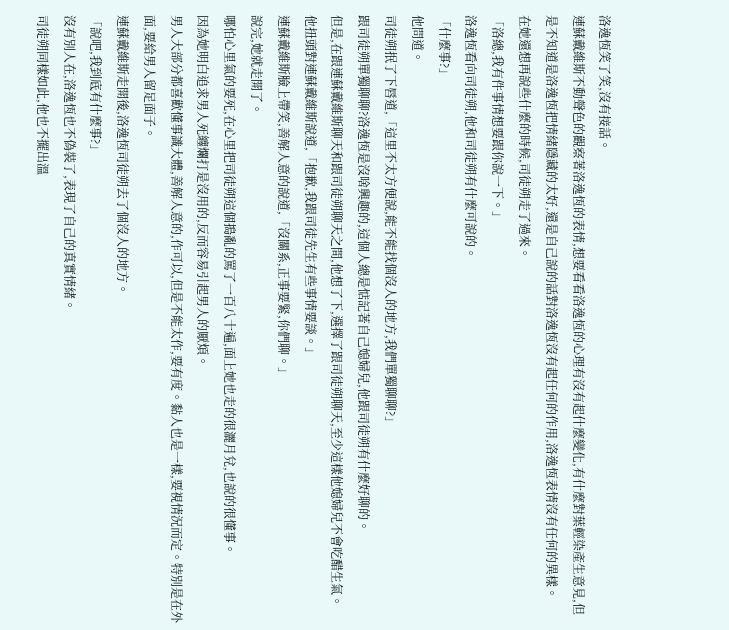洛逸恆笑了笑,沒有接話。
連蘇戴維斯不動聲色的觀察著洛逸恆的表情,想要看看洛逸恆的心理有沒有起什麼變化,有什麼對葉輕染產生意見,但是不知道是洛逸恆把情緒隱藏的太好,還是自己說的話對洛逸恆沒有起任何的作用,洛逸恆表情沒有任何的異樣。
在她還想再說些什麼的時候,司徒朔走了過來。
「洛總,我有件事情想要跟你說一下。」
洛逸恆看向司徒朔,他和司徒朔有什麼可說的。
「什麼事?」
他問道。
司徒朔抿了下唇道,「這里不太方便說,能不能找個沒人的地方,我們單獨聊聊?」
跟司徒朔單獨聊聊?洛逸恆是沒啥興趣的,這個人總是惦記著自己媳婦兒,他跟司徒朔有什麼好聊的。
但是,在跟連蘇戴維斯聊天和跟司徒朔聊天之間,他想了下,選擇了跟司徒朔聊天,至少這樣他媳婦兒不會吃醋生氣。
他扭頭對連蘇戴維斯說道,「抱歉,我跟司徒先生有些事情要談。」
連蘇戴維斯臉上帶笑,善解人意的說道,「沒關系,正事要緊,你們聊。」
說完,她就走開了。
哪怕心里氣的要死,在心里把司徒朔這個搗亂的罵了一百八十遍,面上她也走的很灑月兌,也說的很懂事。
因為她明白追求男人死纏爛打是沒用的,反而容易引起男人的厭煩。
男人大部分都喜歡懂事識大體,善解人意的,作可以,但是不能太作,要有度。黏人也是一樣,要視情況而定。特別是在外面,要給男人留足面子。
連蘇戴維斯走開後,洛逸恆司徒朔去了個沒人的地方。
「說吧,我到底有什麼事?」
沒有別人在,洛逸恆也不偽裝了,表現了自己的真實情緒。
司徒朔同樣如此,他也不擺出溫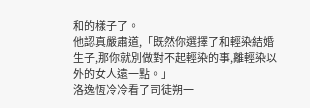和的樣子了。
他認真嚴肅道,「既然你選擇了和輕染結婚生子,那你就別做對不起輕染的事,離輕染以外的女人遠一點。」
洛逸恆冷冷看了司徒朔一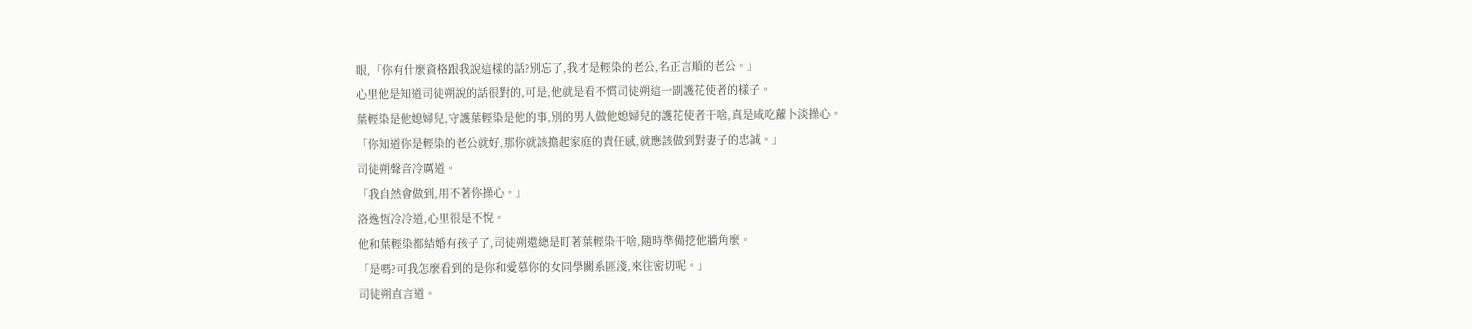眼,「你有什麼資格跟我說這樣的話?別忘了,我才是輕染的老公,名正言順的老公。」
心里他是知道司徒朔說的話很對的,可是,他就是看不慣司徒朔這一副護花使者的樣子。
葉輕染是他媳婦兒,守護葉輕染是他的事,別的男人做他媳婦兒的護花使者干啥,真是咸吃蘿卜淡操心。
「你知道你是輕染的老公就好,那你就該擔起家庭的責任感,就應該做到對妻子的忠誠。」
司徒朔聲音冷厲道。
「我自然會做到,用不著你操心。」
洛逸恆冷冷道,心里很是不悅。
他和葉輕染都結婚有孩子了,司徒朔還總是盯著葉輕染干啥,隨時準備挖他牆角麼。
「是嗎?可我怎麼看到的是你和愛慕你的女同學關系匪淺,來往密切呢。」
司徒朔直言道。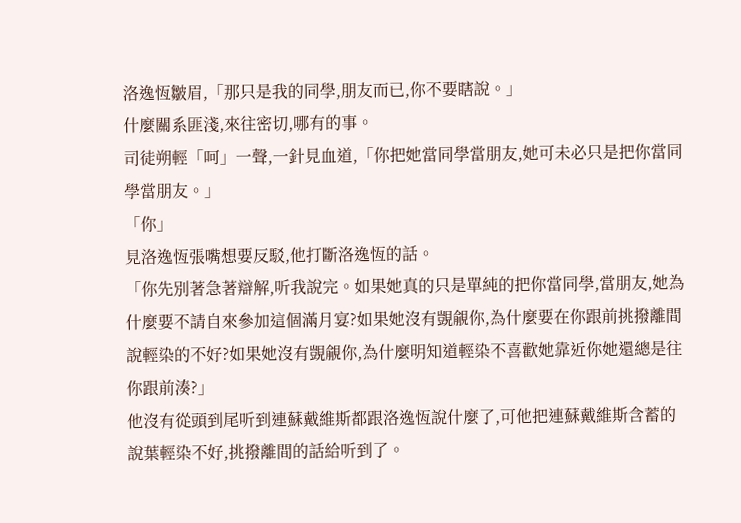洛逸恆皺眉,「那只是我的同學,朋友而已,你不要瞎說。」
什麼關系匪淺,來往密切,哪有的事。
司徒朔輕「呵」一聲,一針見血道,「你把她當同學當朋友,她可未必只是把你當同學當朋友。」
「你」
見洛逸恆張嘴想要反駁,他打斷洛逸恆的話。
「你先別著急著辯解,听我說完。如果她真的只是單純的把你當同學,當朋友,她為什麼要不請自來參加這個滿月宴?如果她沒有覬覦你,為什麼要在你跟前挑撥離間說輕染的不好?如果她沒有覬覦你,為什麼明知道輕染不喜歡她靠近你她還總是往你跟前湊?」
他沒有從頭到尾听到連蘇戴維斯都跟洛逸恆說什麼了,可他把連蘇戴維斯含蓄的說葉輕染不好,挑撥離間的話給听到了。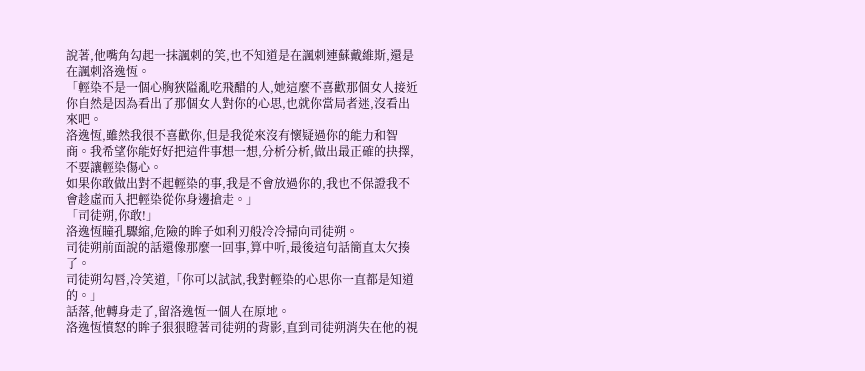說著,他嘴角勾起一抹諷刺的笑,也不知道是在諷刺連蘇戴維斯,還是在諷刺洛逸恆。
「輕染不是一個心胸狹隘亂吃飛醋的人,她這麼不喜歡那個女人接近你自然是因為看出了那個女人對你的心思,也就你當局者迷,沒看出來吧。
洛逸恆,雖然我很不喜歡你,但是我從來沒有懷疑過你的能力和智商。我希望你能好好把這件事想一想,分析分析,做出最正確的抉擇,不要讓輕染傷心。
如果你敢做出對不起輕染的事,我是不會放過你的,我也不保證我不會趁虛而入把輕染從你身邊搶走。」
「司徒朔,你敢!」
洛逸恆瞳孔驟縮,危險的眸子如利刃般冷冷掃向司徒朔。
司徒朔前面說的話還像那麼一回事,算中听,最後這句話簡直太欠揍了。
司徒朔勾唇,冷笑道,「你可以試試,我對輕染的心思你一直都是知道的。」
話落,他轉身走了,留洛逸恆一個人在原地。
洛逸恆憤怒的眸子狠狠瞪著司徒朔的背影,直到司徒朔消失在他的視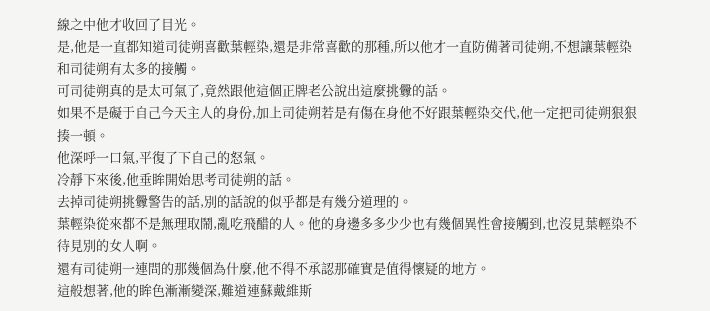線之中他才收回了目光。
是,他是一直都知道司徒朔喜歡葉輕染,還是非常喜歡的那種,所以他才一直防備著司徒朔,不想讓葉輕染和司徒朔有太多的接觸。
可司徒朔真的是太可氣了,竟然跟他這個正牌老公說出這麼挑釁的話。
如果不是礙于自己今天主人的身份,加上司徒朔若是有傷在身他不好跟葉輕染交代,他一定把司徒朔狠狠揍一頓。
他深呼一口氣,平復了下自己的怒氣。
冷靜下來後,他垂眸開始思考司徒朔的話。
去掉司徒朔挑釁警告的話,別的話說的似乎都是有幾分道理的。
葉輕染從來都不是無理取鬧,亂吃飛醋的人。他的身邊多多少少也有幾個異性會接觸到,也沒見葉輕染不待見別的女人啊。
還有司徒朔一連問的那幾個為什麼,他不得不承認那確實是值得懷疑的地方。
這般想著,他的眸色漸漸變深,難道連蘇戴維斯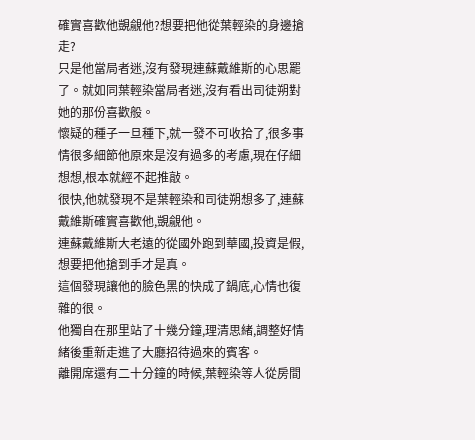確實喜歡他覬覦他?想要把他從葉輕染的身邊搶走?
只是他當局者迷,沒有發現連蘇戴維斯的心思罷了。就如同葉輕染當局者迷,沒有看出司徒朔對她的那份喜歡般。
懷疑的種子一旦種下,就一發不可收拾了,很多事情很多細節他原來是沒有過多的考慮,現在仔細想想,根本就經不起推敲。
很快,他就發現不是葉輕染和司徒朔想多了,連蘇戴維斯確實喜歡他,覬覦他。
連蘇戴維斯大老遠的從國外跑到華國,投資是假,想要把他搶到手才是真。
這個發現讓他的臉色黑的快成了鍋底,心情也復雜的很。
他獨自在那里站了十幾分鐘,理清思緒,調整好情緒後重新走進了大廳招待過來的賓客。
離開席還有二十分鐘的時候,葉輕染等人從房間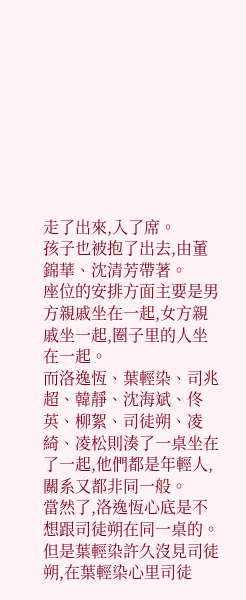走了出來,入了席。
孩子也被抱了出去,由董錦華、沈清芳帶著。
座位的安排方面主要是男方親戚坐在一起,女方親戚坐一起,圈子里的人坐在一起。
而洛逸恆、葉輕染、司兆超、韓靜、沈海斌、佟英、柳絮、司徒朔、凌綺、凌松則湊了一桌坐在了一起,他們都是年輕人,關系又都非同一般。
當然了,洛逸恆心底是不想跟司徒朔在同一桌的。但是葉輕染許久沒見司徒朔,在葉輕染心里司徒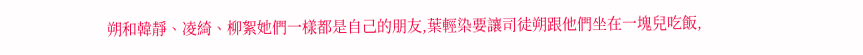朔和韓靜、凌綺、柳絮她們一樣都是自己的朋友,葉輕染要讓司徒朔跟他們坐在一塊兒吃飯,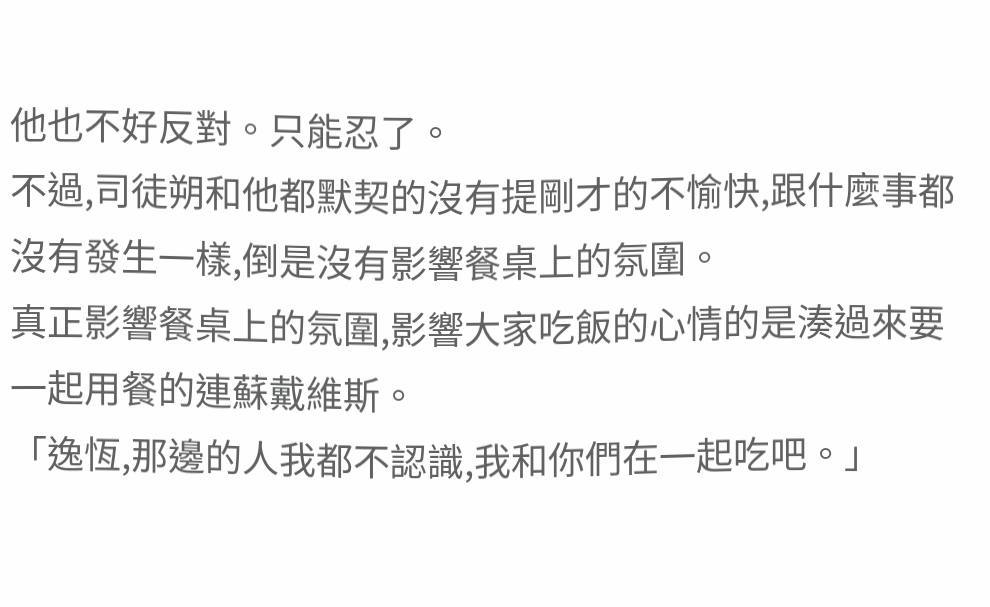他也不好反對。只能忍了。
不過,司徒朔和他都默契的沒有提剛才的不愉快,跟什麼事都沒有發生一樣,倒是沒有影響餐桌上的氛圍。
真正影響餐桌上的氛圍,影響大家吃飯的心情的是湊過來要一起用餐的連蘇戴維斯。
「逸恆,那邊的人我都不認識,我和你們在一起吃吧。」